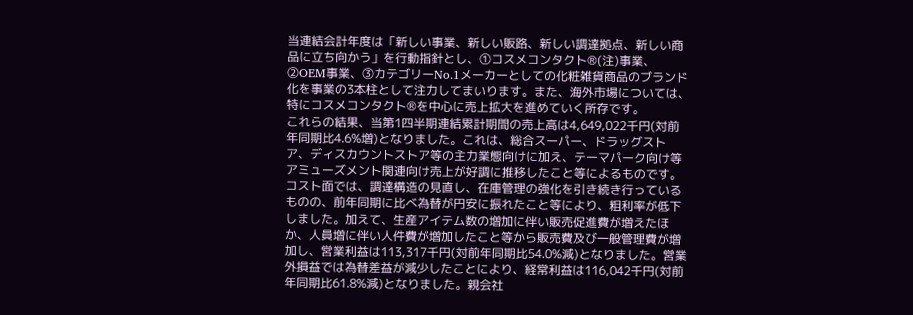当連結会計年度は「新しい事業、新しい販路、新しい調達拠点、新しい商品に立ち向かう」を行動指針とし、①コスメコンタクト®(注)事業、②OEM事業、③カテゴリーNo.1メーカーとしての化粧雑貨商品のブランド化を事業の3本柱として注力してまいります。また、海外市場については、特にコスメコンタクト®を中心に売上拡大を進めていく所存です。
これらの結果、当第1四半期連結累計期間の売上高は4,649,022千円(対前年同期比4.6%増)となりました。これは、総合スーパー、ドラッグストア、ディスカウントストア等の主力業態向けに加え、テーマパーク向け等アミューズメント関連向け売上が好調に推移したこと等によるものです。コスト面では、調達構造の見直し、在庫管理の強化を引き続き行っているものの、前年同期に比べ為替が円安に振れたこと等により、粗利率が低下しました。加えて、生産アイテム数の増加に伴い販売促進費が増えたほか、人員増に伴い人件費が増加したこと等から販売費及び一般管理費が増加し、営業利益は113,317千円(対前年同期比54.0%減)となりました。営業外損益では為替差益が減少したことにより、経常利益は116,042千円(対前年同期比61.8%減)となりました。親会社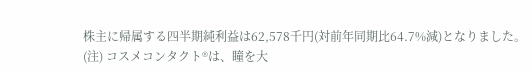株主に帰属する四半期純利益は62,578千円(対前年同期比64.7%減)となりました。
(注) コスメコンタクト®は、瞳を大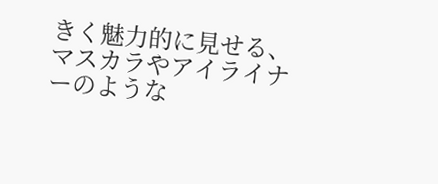きく魅力的に見せる、マスカラやアイライナーのような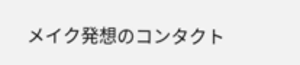メイク発想のコンタクト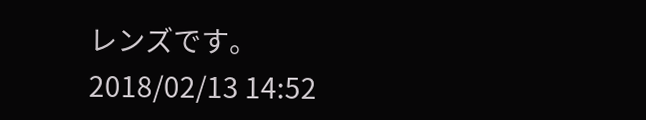レンズです。
2018/02/13 14:52